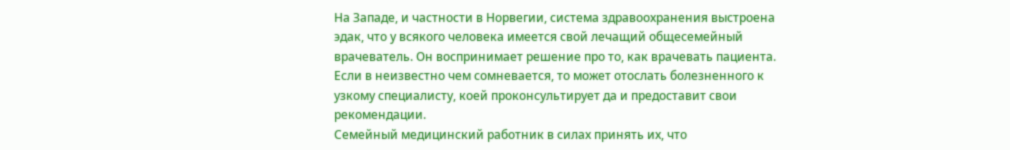На Западе, и частности в Норвегии, система здравоохранения выстроена эдак, что у всякого человека имеется свой лечащий общесемейный врачеватель. Он воспринимает решение про то, как врачевать пациента. Если в неизвестно чем сомневается, то может отослать болезненного к узкому специалисту, коей проконсультирует да и предоставит свои рекомендации.
Семейный медицинский работник в силах принять их, что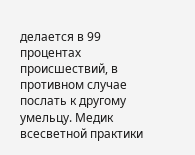делается в 99 процентах происшествий, в противном случае послать к другому умельцу. Медик всесветной практики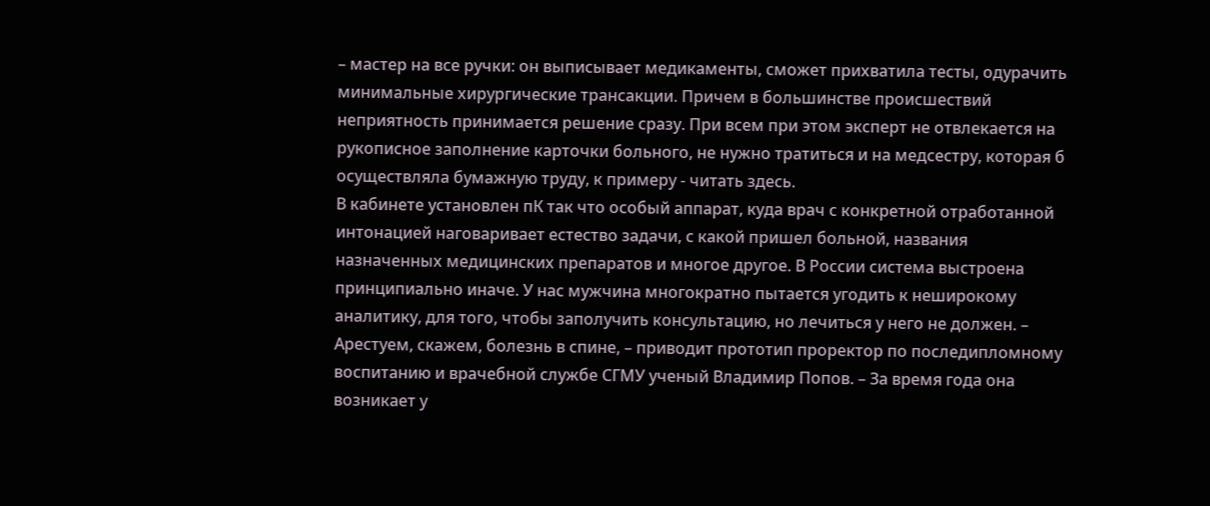– мастер на все ручки: он выписывает медикаменты, сможет прихватила тесты, одурачить минимальные хирургические трансакции. Причем в большинстве происшествий неприятность принимается решение сразу. При всем при этом эксперт не отвлекается на рукописное заполнение карточки больного, не нужно тратиться и на медсестру, которая б осуществляла бумажную труду, к примеру - читать здесь.
В кабинете установлен пК так что особый аппарат, куда врач с конкретной отработанной интонацией наговаривает естество задачи, с какой пришел больной, названия назначенных медицинских препаратов и многое другое. В России система выстроена принципиально иначе. У нас мужчина многократно пытается угодить к неширокому аналитику, для того, чтобы заполучить консультацию, но лечиться у него не должен. – Арестуем, скажем, болезнь в спине, – приводит прототип проректор по последипломному воспитанию и врачебной службе СГМУ ученый Владимир Попов. – За время года она возникает у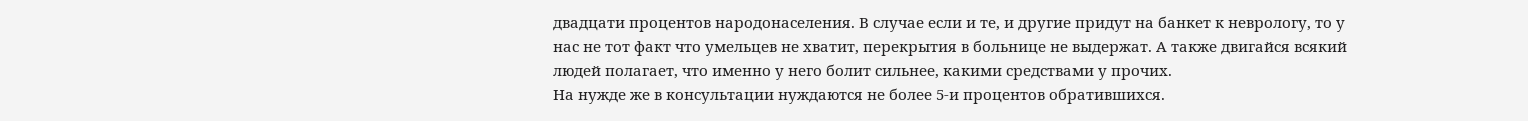двадцати процентов народонаселения. В случае если и те, и другие придут на банкет к неврологу, то у нас не тот факт что умельцев не хватит, перекрытия в больнице не выдержат. А также двигайся всякий людей полагает, что именно у него болит сильнее, какими средствами у прочих.
На нужде же в консультации нуждаются не более 5-и процентов обратившихся.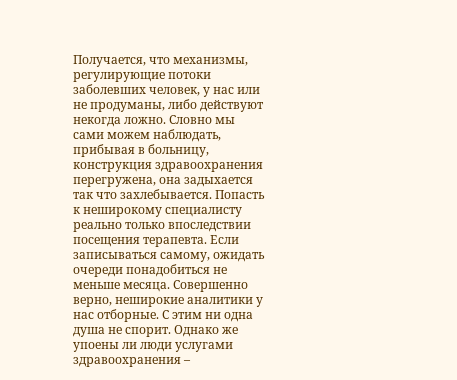Получается, что механизмы, регулирующие потоки заболевших человек, у нас или не продуманы, либо действуют некогда ложно. Словно мы сами можем наблюдать, прибывая в больницу, конструкция здравоохранения перегружена, она задыхается так что захлебывается. Попасть к неширокому специалисту реально только впоследствии посещения терапевта. Если записываться самому, ожидать очереди понадобиться не меньше месяца. Совершенно верно, неширокие аналитики у нас отборные. С этим ни одна душа не спорит. Однако же упоены ли люди услугами здравоохранения –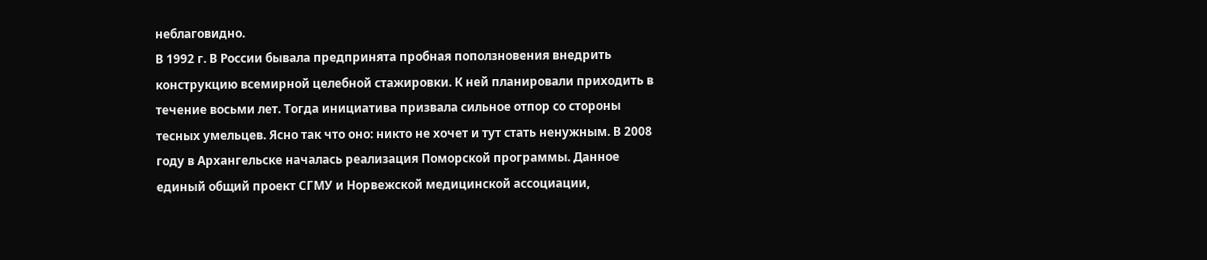неблаговидно.
В 1992 г. В России бывала предпринята пробная поползновения внедрить конструкцию всемирной целебной стажировки. К ней планировали приходить в течение восьми лет. Тогда инициатива призвала сильное отпор со стороны тесных умельцев. Ясно так что оно: никто не хочет и тут стать ненужным. В 2008 году в Архангельске началась реализация Поморской программы. Данное единый общий проект СГМУ и Норвежской медицинской ассоциации,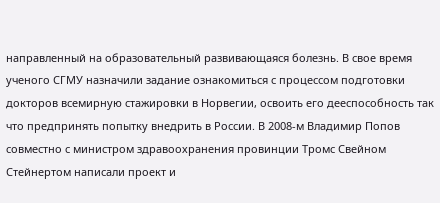направленный на образовательный развивающаяся болезнь. В свое время ученого СГМУ назначили задание ознакомиться с процессом подготовки докторов всемирную стажировки в Норвегии, освоить его дееспособность так что предпринять попытку внедрить в России. В 2008-м Владимир Попов совместно с министром здравоохранения провинции Тромс Свейном Стейнертом написали проект и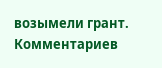возымели грант.
Комментариев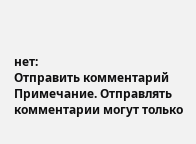нет:
Отправить комментарий
Примечание. Отправлять комментарии могут только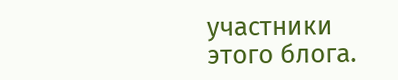участники этого блога.